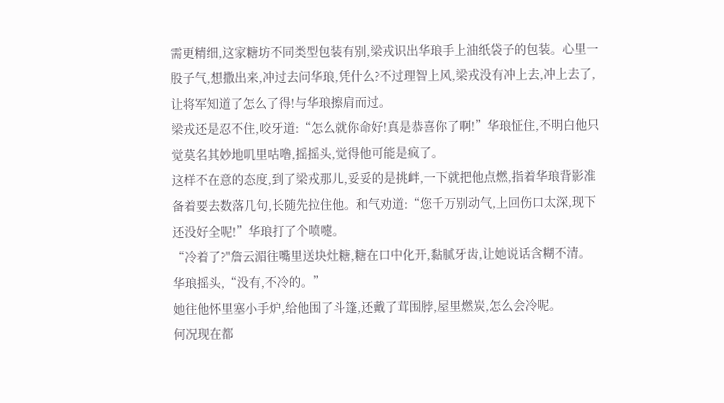需更精细,这家糖坊不同类型包装有别,梁戎识出华琅手上油纸袋子的包装。心里一股子气,想撒出来,冲过去问华琅,凭什么?不过理智上风,梁戎没有冲上去,冲上去了,让将军知道了怎么了得!与华琅擦肩而过。
梁戎还是忍不住,咬牙道:“怎么就你命好!真是恭喜你了啊!”华琅怔住,不明白他只觉莫名其妙地叽里咕噜,摇摇头,觉得他可能是疯了。
这样不在意的态度,到了梁戎那儿,妥妥的是挑衅,一下就把他点燃,指着华琅背影准备着要去数落几句,长随先拉住他。和气劝道:“您千万别动气,上回伤口太深,现下还没好全呢!”华琅打了个喷嚏。
“冷着了?"詹云湄往嘴里送块灶糖,糖在口中化开,黏腻牙齿,让她说话含糊不清。
华琅摇头,“没有,不冷的。”
她往他怀里塞小手炉,给他围了斗篷,还戴了茸围脖,屋里燃炭,怎么会冷呢。
何况现在都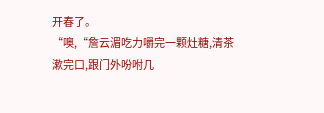开春了。
“噢,“詹云湄吃力嚼完一颗灶糖,清茶漱完口,跟门外吩咐几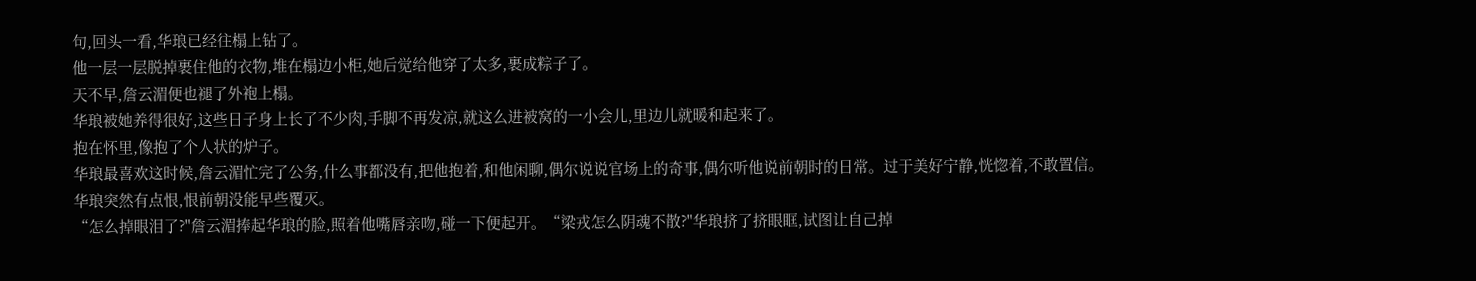句,回头一看,华琅已经往榻上钻了。
他一层一层脱掉裹住他的衣物,堆在榻边小柜,她后觉给他穿了太多,裹成粽子了。
天不早,詹云湄便也褪了外袍上榻。
华琅被她养得很好,这些日子身上长了不少肉,手脚不再发凉,就这么进被窝的一小会儿,里边儿就暖和起来了。
抱在怀里,像抱了个人状的炉子。
华琅最喜欢这时候,詹云湄忙完了公务,什么事都没有,把他抱着,和他闲聊,偶尔说说官场上的奇事,偶尔听他说前朝时的日常。过于美好宁静,恍惚着,不敢置信。
华琅突然有点恨,恨前朝没能早些覆灭。
“怎么掉眼泪了?"詹云湄捧起华琅的脸,照着他嘴唇亲吻,碰一下便起开。“梁戎怎么阴魂不散?"华琅挤了挤眼眶,试图让自己掉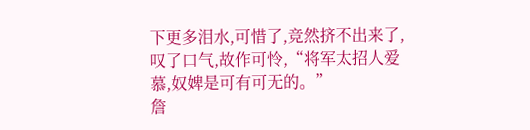下更多泪水,可惜了,竞然挤不出来了,叹了口气,故作可怜,“将军太招人爱慕,奴婢是可有可无的。”
詹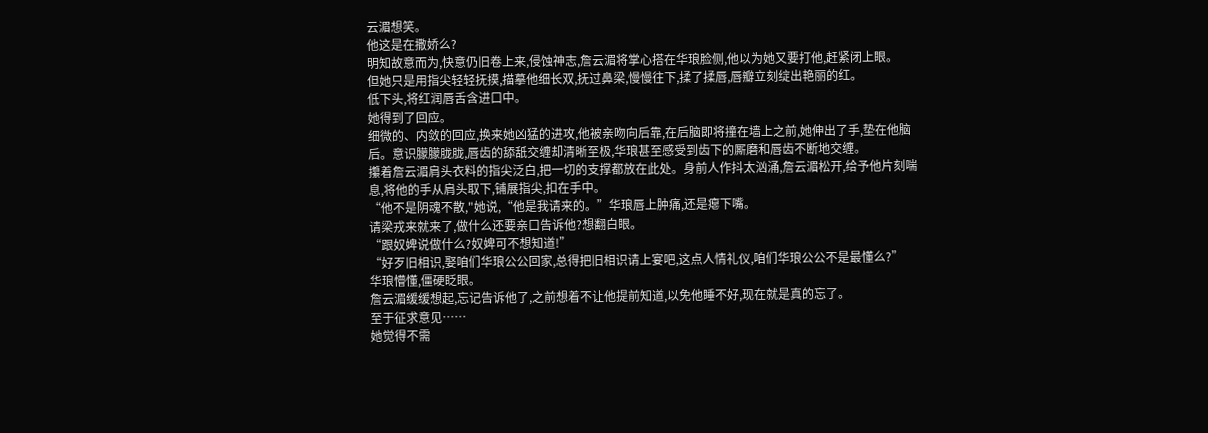云湄想笑。
他这是在撒娇么?
明知故意而为,快意仍旧卷上来,侵蚀神志,詹云湄将掌心搭在华琅脸侧,他以为她又要打他,赶紧闭上眼。
但她只是用指尖轻轻抚摸,描摹他细长双,抚过鼻梁,慢慢往下,揉了揉唇,唇瓣立刻绽出艳丽的红。
低下头,将红润唇舌含进口中。
她得到了回应。
细微的、内敛的回应,换来她凶猛的进攻,他被亲吻向后靠,在后脑即将撞在墙上之前,她伸出了手,垫在他脑后。意识朦朦胧胧,唇齿的舔舐交缠却清晰至极,华琅甚至感受到齿下的厮磨和唇齿不断地交缠。
攥着詹云湄肩头衣料的指尖泛白,把一切的支撑都放在此处。身前人作抖太汹涌,詹云湄松开,给予他片刻喘息,将他的手从肩头取下,铺展指尖,扣在手中。
“他不是阴魂不散,"她说,“他是我请来的。”华琅唇上肿痛,还是瘪下嘴。
请梁戎来就来了,做什么还要亲口告诉他?想翻白眼。
“跟奴婢说做什么?奴婢可不想知道!”
“好歹旧相识,娶咱们华琅公公回家,总得把旧相识请上宴吧,这点人情礼仪,咱们华琅公公不是最懂么?”
华琅懵懂,僵硬眨眼。
詹云湄缓缓想起,忘记告诉他了,之前想着不让他提前知道,以免他睡不好,现在就是真的忘了。
至于征求意见……
她觉得不需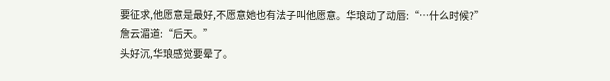要征求,他愿意是最好,不愿意她也有法子叫他愿意。华琅动了动唇:“…什么时候?”
詹云湄道:“后天。”
头好沉,华琅感觉要晕了。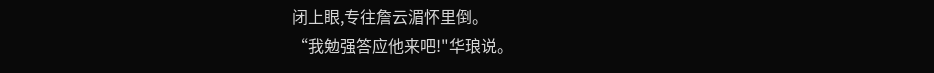闭上眼,专往詹云湄怀里倒。
“我勉强答应他来吧!"华琅说。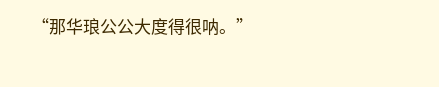“那华琅公公大度得很呐。”